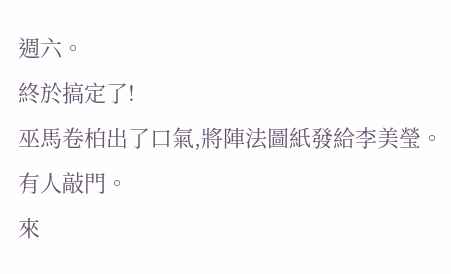週六。
終於搞定了!
巫馬卷柏出了口氣,將陣法圖紙發給李美瑩。
有人敲門。
來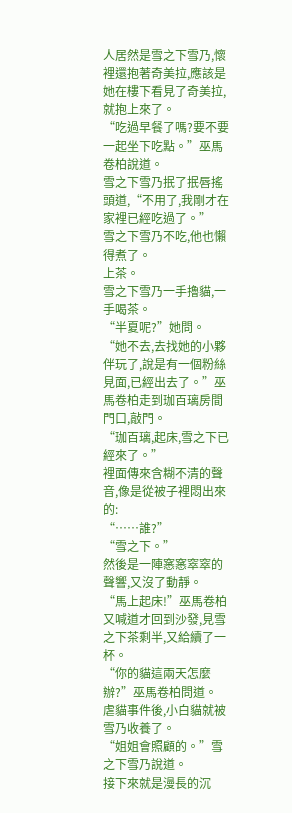人居然是雪之下雪乃,懷裡還抱著奇美拉,應該是她在樓下看見了奇美拉,就抱上來了。
“吃過早餐了嗎?要不要一起坐下吃點。”巫馬卷柏說道。
雪之下雪乃抿了抿唇搖頭道,“不用了,我剛才在家裡已經吃過了。”
雪之下雪乃不吃,他也懶得煮了。
上茶。
雪之下雪乃一手擼貓,一手喝茶。
“半夏呢?”她問。
“她不去,去找她的小夥伴玩了,說是有一個粉絲見面,已經出去了。”巫馬卷柏走到珈百璃房間門口,敲門。
“珈百璃,起床,雪之下已經來了。”
裡面傳來含糊不清的聲音,像是從被子裡悶出來的:
“……誰?”
“雪之下。”
然後是一陣窸窸窣窣的聲響,又沒了動靜。
“馬上起床!”巫馬卷柏又喊道才回到沙發,見雪之下茶剩半,又給續了一杯。
“你的貓這兩天怎麼辦?”巫馬卷柏問道。
虐貓事件後,小白貓就被雪乃收養了。
“姐姐會照顧的。”雪之下雪乃說道。
接下來就是漫長的沉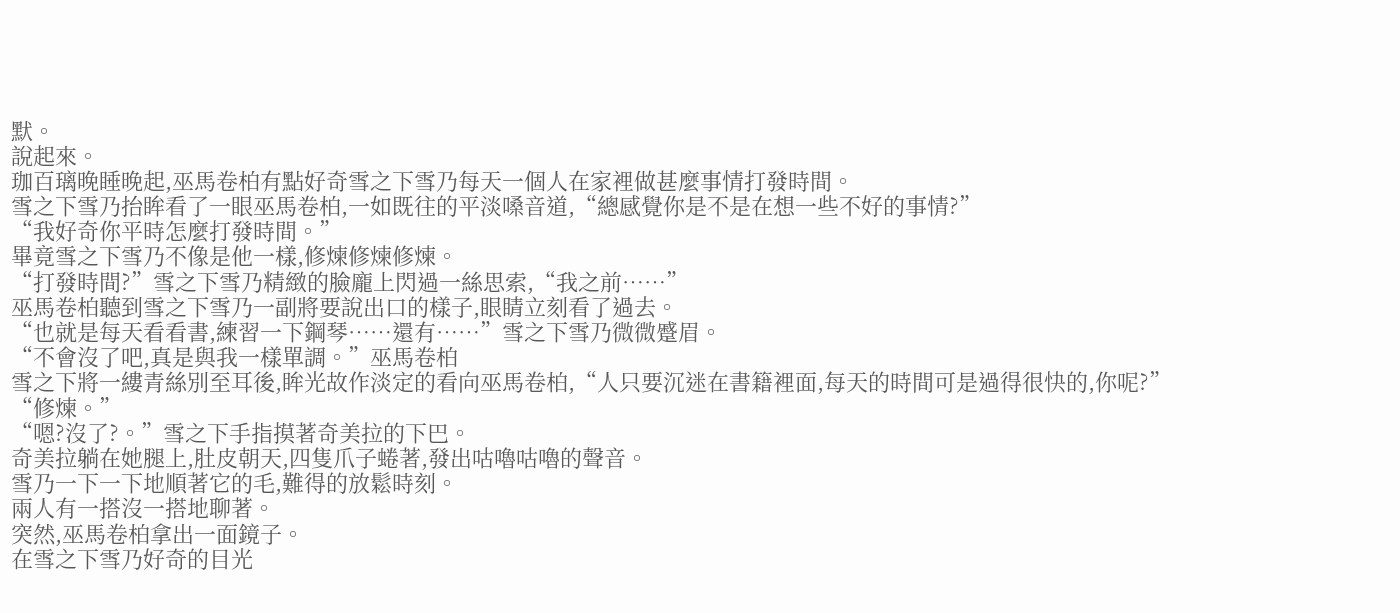默。
說起來。
珈百璃晚睡晚起,巫馬卷柏有點好奇雪之下雪乃每天一個人在家裡做甚麼事情打發時間。
雪之下雪乃抬眸看了一眼巫馬卷柏,一如既往的平淡嗓音道,“總感覺你是不是在想一些不好的事情?”
“我好奇你平時怎麼打發時間。”
畢竟雪之下雪乃不像是他一樣,修煉修煉修煉。
“打發時間?”雪之下雪乃精緻的臉龐上閃過一絲思索,“我之前……”
巫馬卷柏聽到雪之下雪乃一副將要說出口的樣子,眼睛立刻看了過去。
“也就是每天看看書,練習一下鋼琴……還有……”雪之下雪乃微微蹙眉。
“不會沒了吧,真是與我一樣單調。”巫馬卷柏
雪之下將一縷青絲別至耳後,眸光故作淡定的看向巫馬卷柏,“人只要沉迷在書籍裡面,每天的時間可是過得很快的,你呢?”
“修煉。”
“嗯?沒了?。”雪之下手指摸著奇美拉的下巴。
奇美拉躺在她腿上,肚皮朝天,四隻爪子蜷著,發出咕嚕咕嚕的聲音。
雪乃一下一下地順著它的毛,難得的放鬆時刻。
兩人有一搭沒一搭地聊著。
突然,巫馬卷柏拿出一面鏡子。
在雪之下雪乃好奇的目光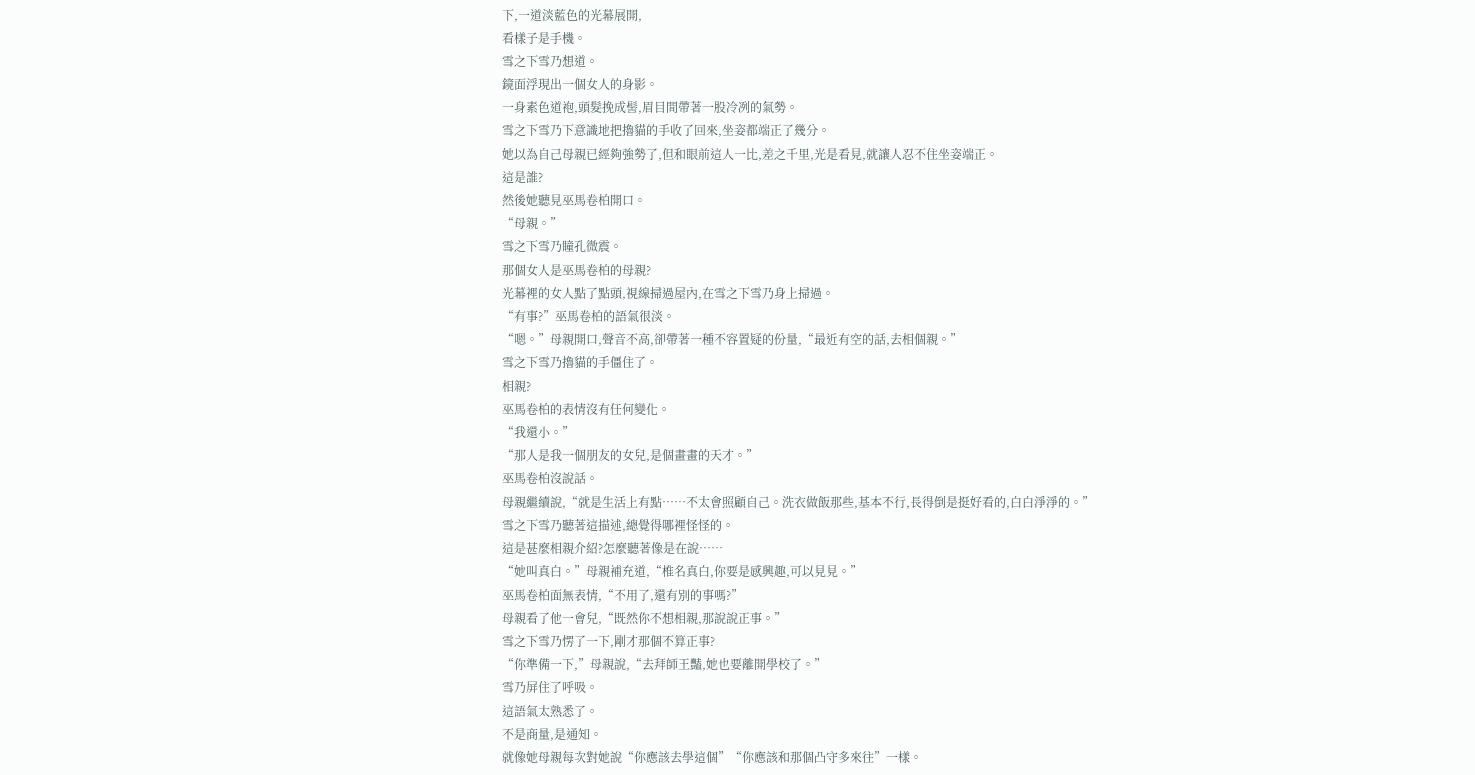下,一道淡藍色的光幕展開,
看樣子是手機。
雪之下雪乃想道。
鏡面浮現出一個女人的身影。
一身素色道袍,頭髮挽成髻,眉目間帶著一股冷冽的氣勢。
雪之下雪乃下意識地把擼貓的手收了回來,坐姿都端正了幾分。
她以為自己母親已經夠強勢了,但和眼前這人一比,差之千里,光是看見,就讓人忍不住坐姿端正。
這是誰?
然後她聽見巫馬卷柏開口。
“母親。”
雪之下雪乃瞳孔微震。
那個女人是巫馬卷柏的母親?
光幕裡的女人點了點頭,視線掃過屋內,在雪之下雪乃身上掃過。
“有事?”巫馬卷柏的語氣很淡。
“嗯。”母親開口,聲音不高,卻帶著一種不容置疑的份量,“最近有空的話,去相個親。”
雪之下雪乃擼貓的手僵住了。
相親?
巫馬卷柏的表情沒有任何變化。
“我還小。”
“那人是我一個朋友的女兒,是個畫畫的天才。”
巫馬卷柏沒說話。
母親繼續說,“就是生活上有點……不太會照顧自己。洗衣做飯那些,基本不行,長得倒是挺好看的,白白淨淨的。”
雪之下雪乃聽著這描述,總覺得哪裡怪怪的。
這是甚麼相親介紹?怎麼聽著像是在說……
“她叫真白。”母親補充道,“椎名真白,你要是感興趣,可以見見。”
巫馬卷柏面無表情,“不用了,還有別的事嗎?”
母親看了他一會兒,“既然你不想相親,那說說正事。”
雪之下雪乃愣了一下,剛才那個不算正事?
“你準備一下,”母親說,“去拜師王豔,她也要離開學校了。”
雪乃屏住了呼吸。
這語氣太熟悉了。
不是商量,是通知。
就像她母親每次對她說“你應該去學這個”“你應該和那個凸守多來往”一樣。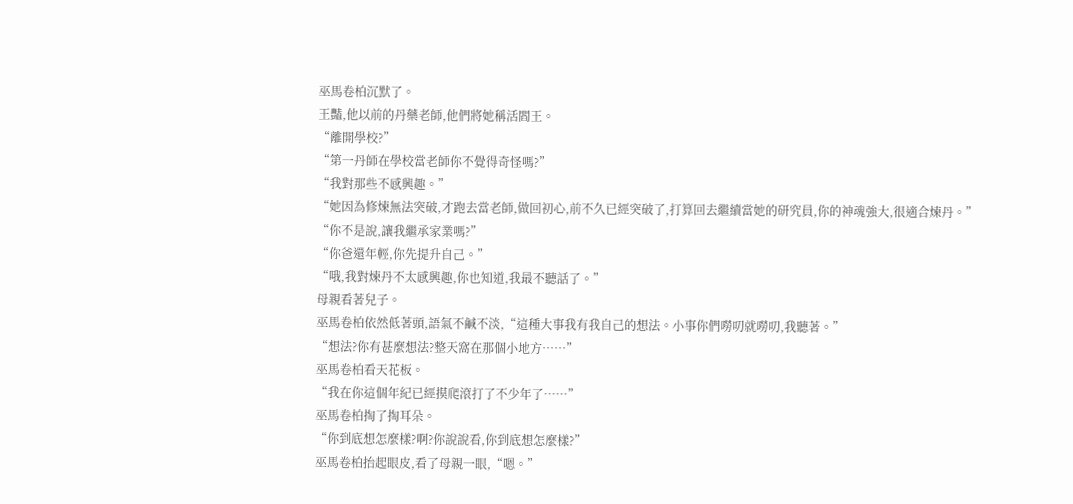巫馬卷柏沉默了。
王豔,他以前的丹藥老師,他們將她稱活閻王。
“離開學校?”
“第一丹師在學校當老師你不覺得奇怪嗎?”
“我對那些不感興趣。”
“她因為修煉無法突破,才跑去當老師,做回初心,前不久已經突破了,打算回去繼續當她的研究員,你的神魂強大,很適合煉丹。”
“你不是說,讓我繼承家業嗎?”
“你爸還年輕,你先提升自己。”
“哦,我對煉丹不太感興趣,你也知道,我最不聽話了。”
母親看著兒子。
巫馬卷柏依然低著頭,語氣不鹹不淡,“這種大事我有我自己的想法。小事你們嘮叨就嘮叨,我聽著。”
“想法?你有甚麼想法?整天窩在那個小地方……”
巫馬卷柏看天花板。
“我在你這個年紀已經摸爬滾打了不少年了……”
巫馬卷柏掏了掏耳朵。
“你到底想怎麼樣?啊?你說說看,你到底想怎麼樣?”
巫馬卷柏抬起眼皮,看了母親一眼,“嗯。”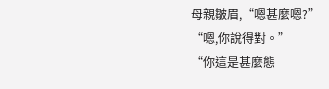母親皺眉,“嗯甚麼嗯?”
“嗯,你說得對。”
“你這是甚麼態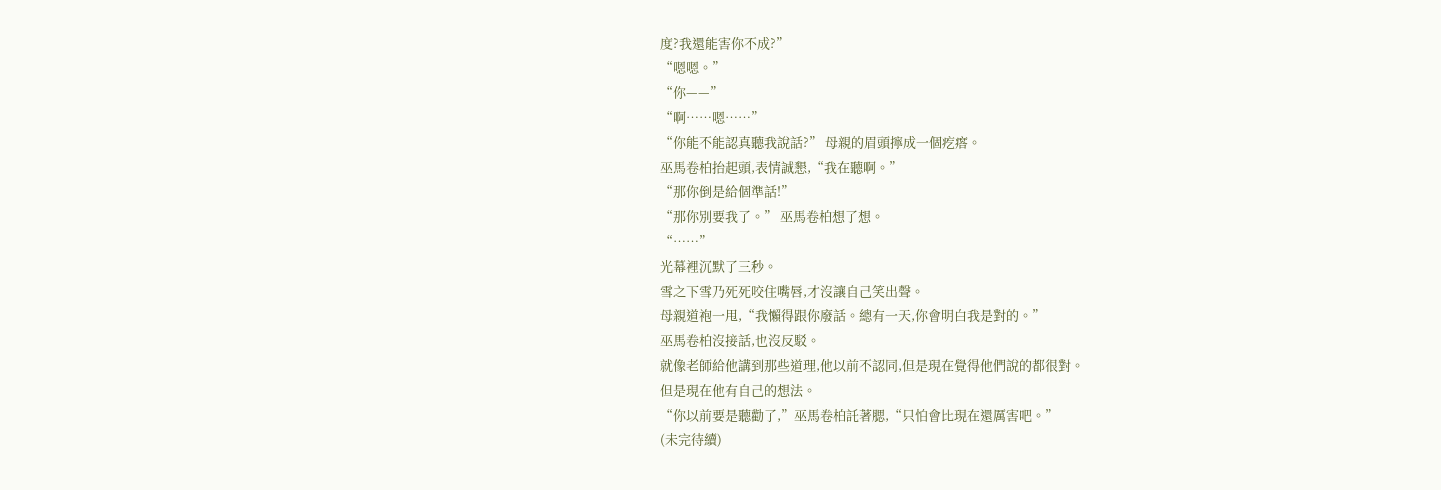度?我還能害你不成?”
“嗯嗯。”
“你——”
“啊……嗯……”
“你能不能認真聽我說話?” 母親的眉頭擰成一個疙瘩。
巫馬卷柏抬起頭,表情誠懇,“我在聽啊。”
“那你倒是給個準話!”
“那你別要我了。” 巫馬卷柏想了想。
“……”
光幕裡沉默了三秒。
雪之下雪乃死死咬住嘴唇,才沒讓自己笑出聲。
母親道袍一甩,“我懶得跟你廢話。總有一天,你會明白我是對的。”
巫馬卷柏沒接話,也沒反駁。
就像老師給他講到那些道理,他以前不認同,但是現在覺得他們說的都很對。
但是現在他有自己的想法。
“你以前要是聽勸了,”巫馬卷柏託著腮,“只怕會比現在還厲害吧。”
(未完待續)